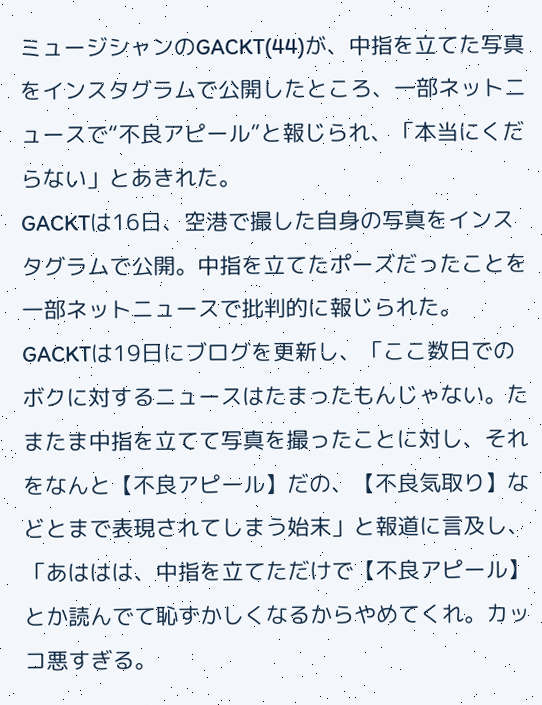ミュージシャンのGACKT(44)が、中指を立てた写真をインスタグラムで公開したところ、一部ネットニュースで“不良アピール”と報じられ、「本当にくだらない」とあきれた。
GACKTは16日、空港で撮した自身の写真をインスタグラムで公開。中指を立てたポーズだったことを一部ネットニュースで批判的に報じられた。
GACKTは19日にブログを更新し、「ここ数日でのボクに対するニュースはたまったもんじゃない。たまたま中指を立てて写真を撮ったことに対し、それをなんと【不良アピール】だの、【不良気取り】などとまで表現されてしまう始末」と報道に言及し、「あははは、中指を立てただけで【不良アピール】とか読んでて恥ずかしくなるからやめてくれ。カッコ悪すぎる。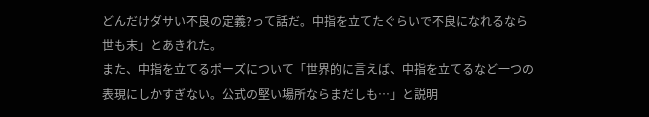どんだけダサい不良の定義?って話だ。中指を立てたぐらいで不良になれるなら世も末」とあきれた。
また、中指を立てるポーズについて「世界的に言えば、中指を立てるなど一つの表現にしかすぎない。公式の堅い場所ならまだしも…」と説明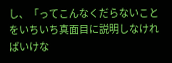し、「ってこんなくだらないことをいちいち真面目に説明しなければいけな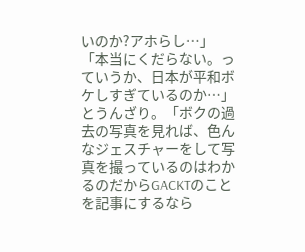いのか?アホらし…」「本当にくだらない。っていうか、日本が平和ボケしすぎているのか…」とうんざり。「ボクの過去の写真を見れば、色んなジェスチャーをして写真を撮っているのはわかるのだからGACKTのことを記事にするなら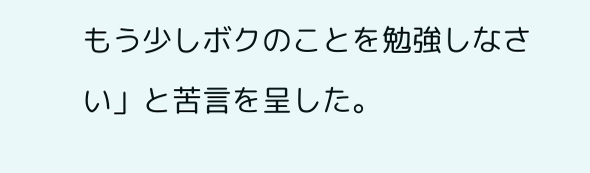もう少しボクのことを勉強しなさい」と苦言を呈した。